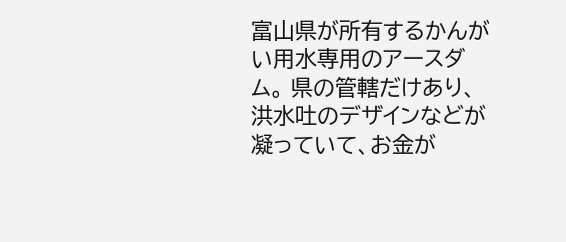富山県が所有するかんがい用水専用のアースダム。 県の管轄だけあり、洪水吐のデザインなどが凝っていて、お金が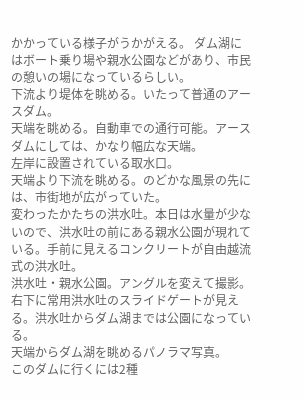かかっている様子がうかがえる。 ダム湖にはボート乗り場や親水公園などがあり、市民の憩いの場になっているらしい。
下流より堤体を眺める。いたって普通のアースダム。
天端を眺める。自動車での通行可能。アースダムにしては、かなり幅広な天端。
左岸に設置されている取水口。
天端より下流を眺める。のどかな風景の先には、市街地が広がっていた。
変わったかたちの洪水吐。本日は水量が少ないので、洪水吐の前にある親水公園が現れている。手前に見えるコンクリートが自由越流式の洪水吐。
洪水吐・親水公園。アングルを変えて撮影。右下に常用洪水吐のスライドゲートが見える。洪水吐からダム湖までは公園になっている。
天端からダム湖を眺めるパノラマ写真。
このダムに行くには2種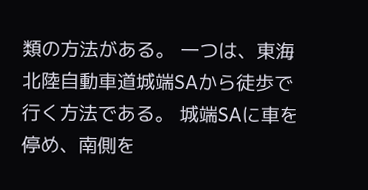類の方法がある。 一つは、東海北陸自動車道城端SAから徒歩で行く方法である。 城端SAに車を停め、南側を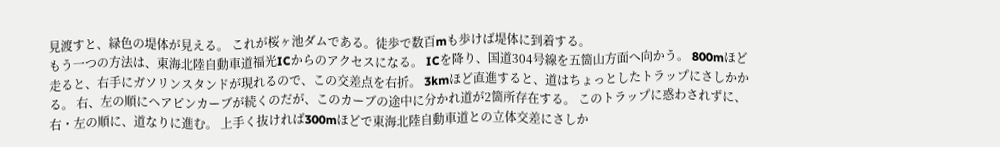見渡すと、緑色の堤体が見える。 これが桜ヶ池ダムである。徒歩で数百mも歩けば堤体に到着する。
もう一つの方法は、東海北陸自動車道福光ICからのアクセスになる。 ICを降り、国道304号線を五箇山方面へ向かう。 800mほど走ると、右手にガソリンスタンドが現れるので、この交差点を右折。 3kmほど直進すると、道はちょっとしたトラップにさしかかる。 右、左の順にヘアピンカーブが続くのだが、このカーブの途中に分かれ道が2箇所存在する。 このトラップに惑わされずに、右・左の順に、道なりに進む。 上手く抜ければ300mほどで東海北陸自動車道との立体交差にさしか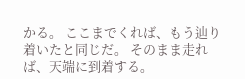かる。 ここまでくれば、もう辿り着いたと同じだ。 そのまま走れば、天端に到着する。